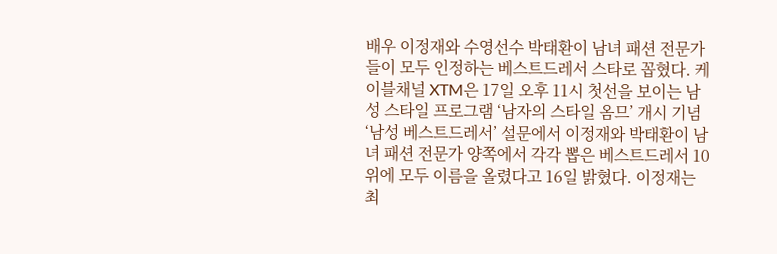배우 이정재와 수영선수 박태환이 남녀 패션 전문가들이 모두 인정하는 베스트드레서 스타로 꼽혔다. 케이블채널 XTM은 17일 오후 11시 첫선을 보이는 남성 스타일 프로그램 ‘남자의 스타일 옴므’ 개시 기념 ‘남성 베스트드레서’ 설문에서 이정재와 박태환이 남녀 패션 전문가 양쪽에서 각각 뽑은 베스트드레서 10위에 모두 이름을 올렸다고 16일 밝혔다. 이정재는 최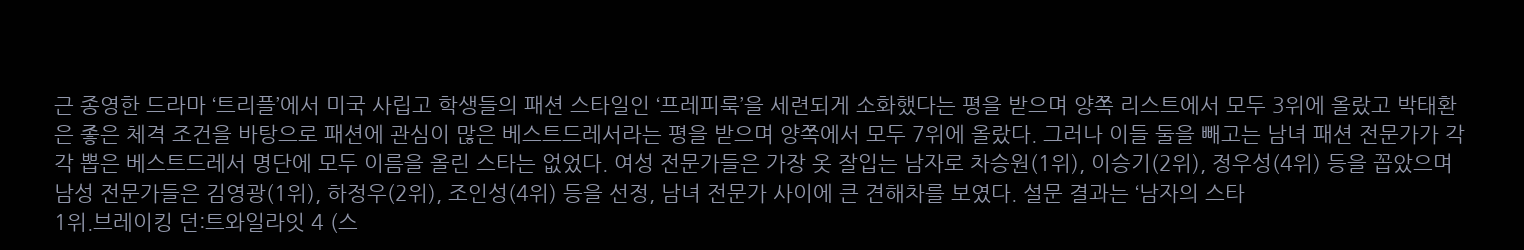근 종영한 드라마 ‘트리플’에서 미국 사립고 학생들의 패션 스타일인 ‘프레피룩’을 세련되게 소화했다는 평을 받으며 양쪽 리스트에서 모두 3위에 올랐고 박태환은 좋은 체격 조건을 바탕으로 패션에 관심이 많은 베스트드레서라는 평을 받으며 양쪽에서 모두 7위에 올랐다. 그러나 이들 둘을 빼고는 남녀 패션 전문가가 각각 뽑은 베스트드레서 명단에 모두 이름을 올린 스타는 없었다. 여성 전문가들은 가장 옷 잘입는 남자로 차승원(1위), 이승기(2위), 정우성(4위) 등을 꼽았으며 남성 전문가들은 김영광(1위), 하정우(2위), 조인성(4위) 등을 선정, 남녀 전문가 사이에 큰 견해차를 보였다. 설문 결과는 ‘남자의 스타
1위.브레이킹 던:트와일라잇 4 (스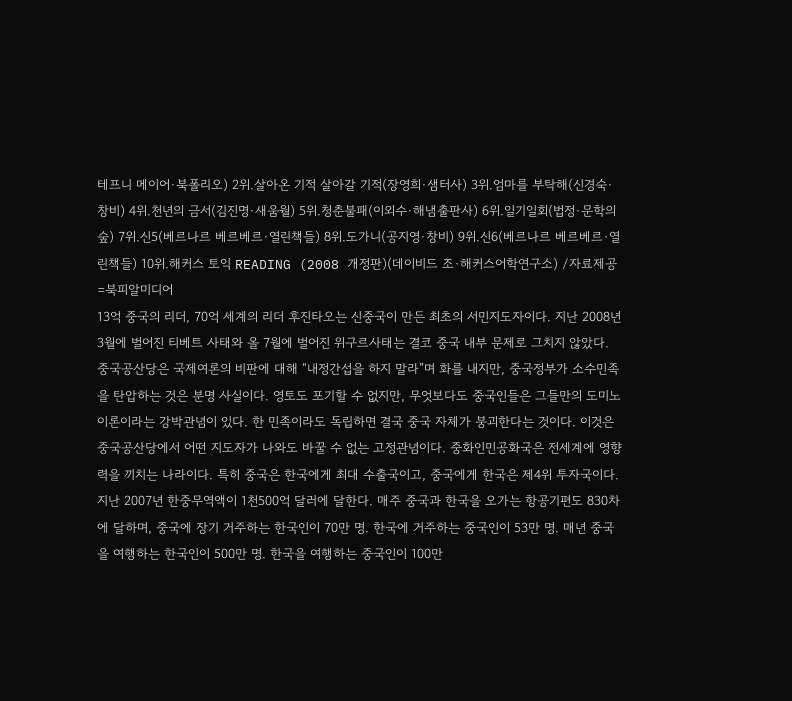테프니 메이어·북폴리오) 2위.살아온 기적 살아갈 기적(장영희·샘터사) 3위.엄마를 부탁해(신경숙·창비) 4위.천년의 금서(김진명·새움월) 5위.청춘불패(이외수·해냄출판사) 6위.일기일회(법정·문학의숲) 7위.신5(베르나르 베르베르·열린책들) 8위.도가니(공지영·창비) 9위.신6(베르나르 베르베르·열린책들) 10위.해커스 토익 READING (2008 개정판)(데이비드 조·해커스어학연구소) /자료제공=북피알미디어
13억 중국의 리더, 70억 세계의 리더 후진타오는 신중국이 만든 최초의 서민지도자이다. 지난 2008년 3월에 벌어진 티베트 사태와 올 7월에 벌어진 위구르사태는 결코 중국 내부 문제로 그치지 않았다. 중국공산당은 국제여론의 비판에 대해 “내정간섭을 하지 말라”며 화를 내지만, 중국정부가 소수민족을 탄압하는 것은 분명 사실이다. 영토도 포기할 수 없지만, 무엇보다도 중국인들은 그들만의 도미노이론이라는 강박관념이 있다. 한 민족이라도 독립하면 결국 중국 자체가 붕괴한다는 것이다. 이것은 중국공산당에서 어떤 지도자가 나와도 바꿀 수 없는 고정관념이다. 중화인민공화국은 전세계에 영향력을 끼치는 나라이다. 특히 중국은 한국에게 최대 수출국이고, 중국에게 한국은 제4위 투자국이다. 지난 2007년 한중무역액이 1천500억 달러에 달한다. 매주 중국과 한국을 오가는 항공기편도 830차에 달하며, 중국에 장기 거주하는 한국인이 70만 명. 한국에 거주하는 중국인이 53만 명. 매년 중국을 여행하는 한국인이 500만 명. 한국을 여행하는 중국인이 100만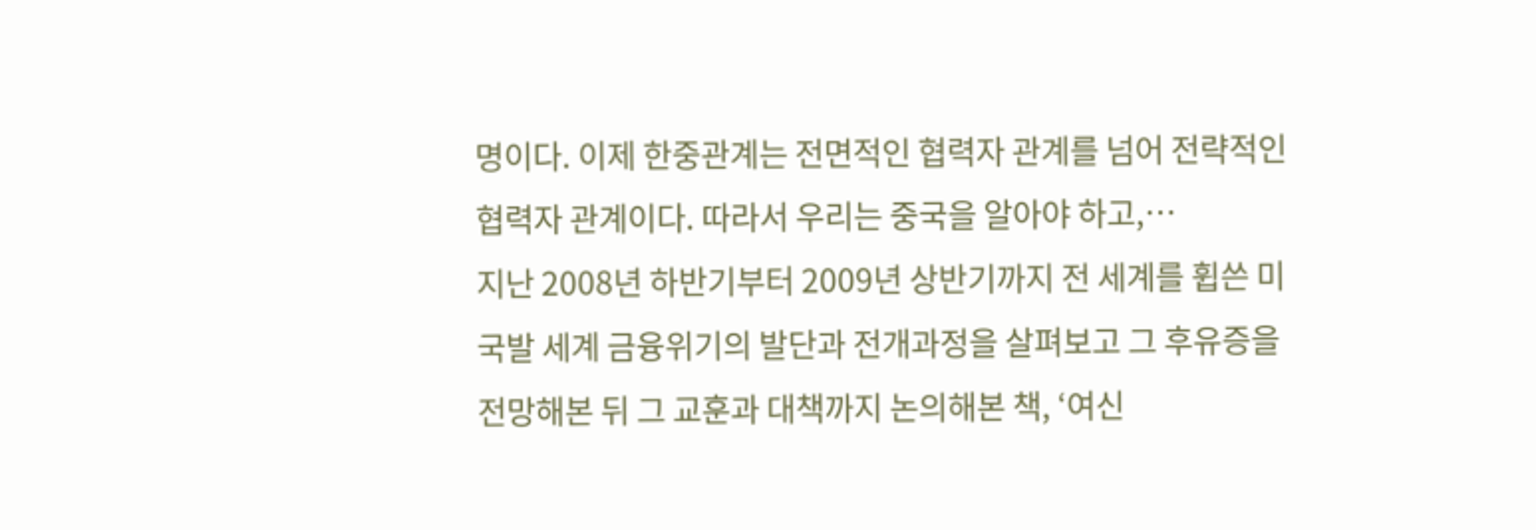명이다. 이제 한중관계는 전면적인 협력자 관계를 넘어 전략적인 협력자 관계이다. 따라서 우리는 중국을 알아야 하고,…
지난 2008년 하반기부터 2009년 상반기까지 전 세계를 휩쓴 미국발 세계 금융위기의 발단과 전개과정을 살펴보고 그 후유증을 전망해본 뒤 그 교훈과 대책까지 논의해본 책, ‘여신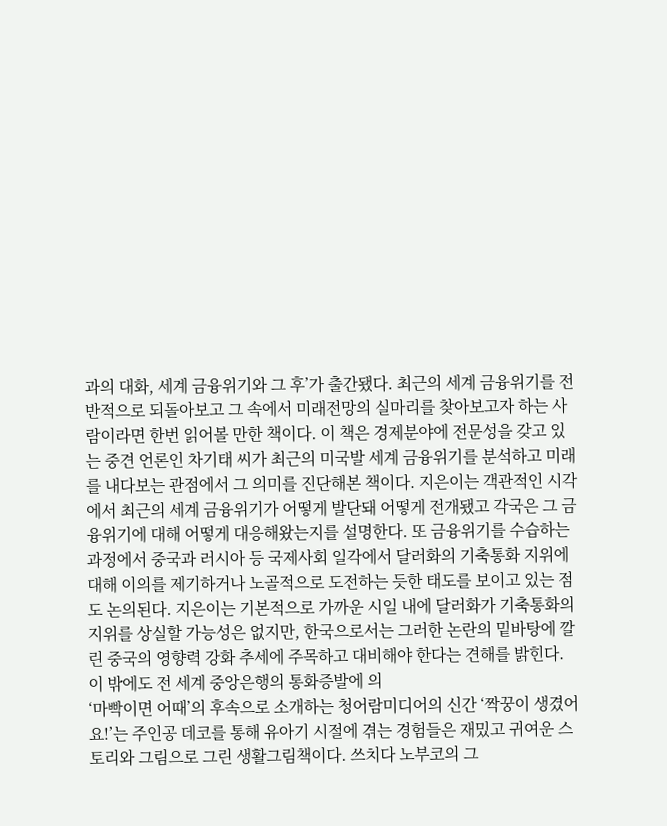과의 대화, 세계 금융위기와 그 후’가 출간됐다. 최근의 세계 금융위기를 전반적으로 되돌아보고 그 속에서 미래전망의 실마리를 찾아보고자 하는 사람이라면 한번 읽어볼 만한 책이다. 이 책은 경제분야에 전문성을 갖고 있는 중견 언론인 차기태 씨가 최근의 미국발 세계 금융위기를 분석하고 미래를 내다보는 관점에서 그 의미를 진단해본 책이다. 지은이는 객관적인 시각에서 최근의 세계 금융위기가 어떻게 발단돼 어떻게 전개됐고 각국은 그 금융위기에 대해 어떻게 대응해왔는지를 설명한다. 또 금융위기를 수습하는 과정에서 중국과 러시아 등 국제사회 일각에서 달러화의 기축통화 지위에 대해 이의를 제기하거나 노골적으로 도전하는 듯한 태도를 보이고 있는 점도 논의된다. 지은이는 기본적으로 가까운 시일 내에 달러화가 기축통화의 지위를 상실할 가능성은 없지만, 한국으로서는 그러한 논란의 밑바탕에 깔린 중국의 영향력 강화 추세에 주목하고 대비해야 한다는 견해를 밝힌다. 이 밖에도 전 세계 중앙은행의 통화증발에 의
‘마빡이면 어때’의 후속으로 소개하는 청어람미디어의 신간 ‘짝꿍이 생겼어요!’는 주인공 데코를 통해 유아기 시절에 겪는 경험들은 재밌고 귀여운 스토리와 그림으로 그린 생활그림책이다. 쓰치다 노부코의 그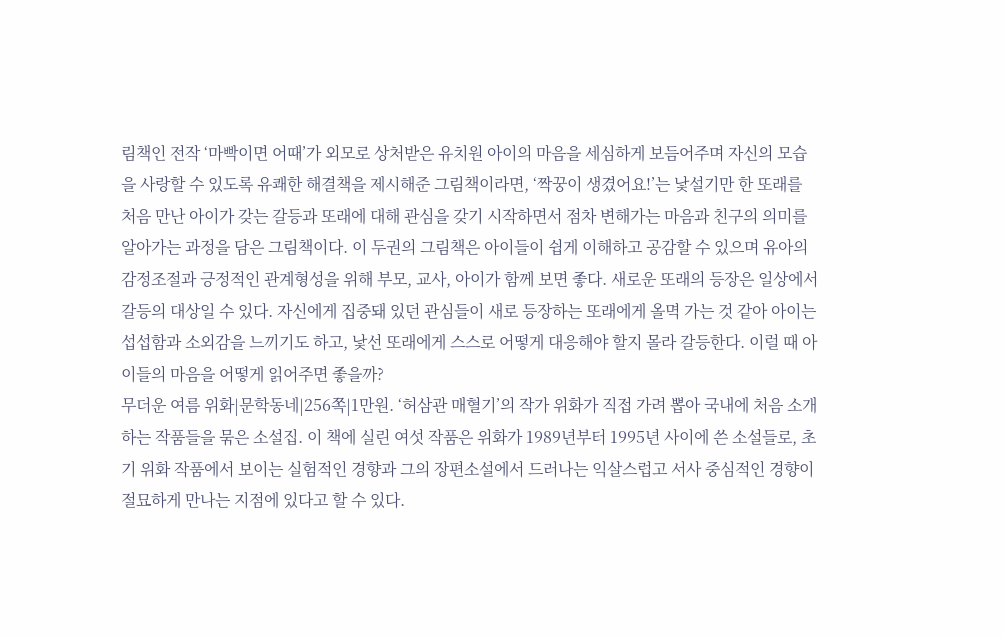림책인 전작 ‘마빡이면 어때’가 외모로 상처받은 유치원 아이의 마음을 세심하게 보듬어주며 자신의 모습을 사랑할 수 있도록 유쾌한 해결책을 제시해준 그림책이라면, ‘짝꿍이 생겼어요!’는 낯설기만 한 또래를 처음 만난 아이가 갖는 갈등과 또래에 대해 관심을 갖기 시작하면서 점차 변해가는 마음과 친구의 의미를 알아가는 과정을 담은 그림책이다. 이 두권의 그림책은 아이들이 쉽게 이해하고 공감할 수 있으며 유아의 감정조절과 긍정적인 관계형성을 위해 부모, 교사, 아이가 함께 보면 좋다. 새로운 또래의 등장은 일상에서 갈등의 대상일 수 있다. 자신에게 집중돼 있던 관심들이 새로 등장하는 또래에게 올멱 가는 것 같아 아이는 섭섭함과 소외감을 느끼기도 하고, 낯선 또래에게 스스로 어떻게 대응해야 할지 몰라 갈등한다. 이럴 때 아이들의 마음을 어떻게 읽어주면 좋을까?
무더운 여름 위화|문학동네|256쪽|1만원. ‘허삼관 매혈기’의 작가 위화가 직접 가려 뽑아 국내에 처음 소개하는 작품들을 묶은 소설집. 이 책에 실린 여섯 작품은 위화가 1989년부터 1995년 사이에 쓴 소설들로, 초기 위화 작품에서 보이는 실험적인 경향과 그의 장편소설에서 드러나는 익살스럽고 서사 중심적인 경향이 절묘하게 만나는 지점에 있다고 할 수 있다.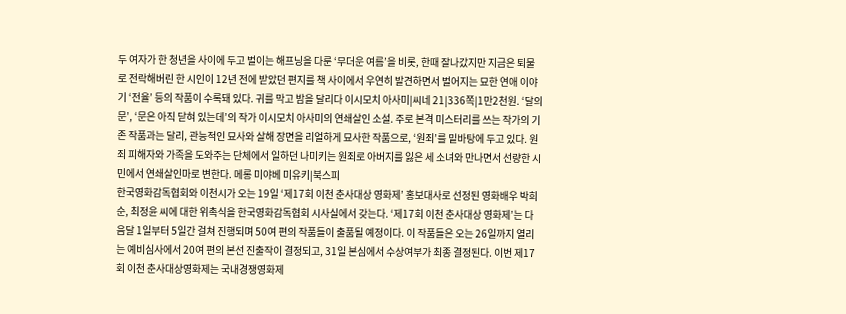두 여자가 한 청년을 사이에 두고 벌이는 해프닝을 다룬 ‘무더운 여름’을 비롯, 한때 잘나갔지만 지금은 퇴물로 전락해버린 한 시인이 12년 전에 받았던 편지를 책 사이에서 우연히 발견하면서 벌어지는 묘한 연애 이야기 ‘전율’ 등의 작품이 수록돼 있다. 귀를 막고 밤을 달리다 이시모치 아사미|씨네 21|336쪽|1만2천원. ‘달의 문’, ‘문은 아직 닫혀 있는데’의 작가 이시모치 아사미의 연쇄살인 소설. 주로 본격 미스터리를 쓰는 작가의 기존 작품과는 달리, 관능적인 묘사와 살해 장면을 리얼하게 묘사한 작품으로, ‘원죄’를 밑바탕에 두고 있다. 원죄 피해자와 가족을 도와주는 단체에서 일하던 나미키는 원죄로 아버지를 잃은 세 소녀와 만나면서 선량한 시민에서 연쇄살인마로 변한다. 메롱 미야베 미유키|북스피
한국영화감독협회와 이천시가 오는 19일 ‘제17회 이천 춘사대상 영화제’ 홍보대사로 선정된 영화배우 박희순, 최정윤 씨에 대한 위촉식을 한국영화감독협회 시사실에서 갖는다. ‘제17회 이천 춘사대상 영화제’는 다음달 1일부터 5일간 걸쳐 진행되며 50여 편의 작품들이 출품될 예정이다. 이 작품들은 오는 26일까지 열리는 예비심사에서 20여 편의 본선 진출작이 결정되고, 31일 본심에서 수상여부가 최종 결정된다. 이번 제17회 이천 춘사대상영화제는 국내경쟁영화제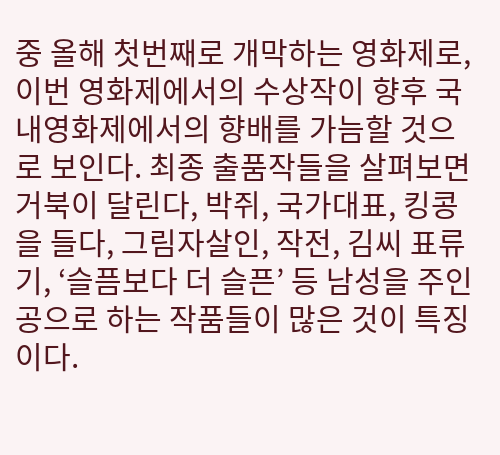중 올해 첫번째로 개막하는 영화제로, 이번 영화제에서의 수상작이 향후 국내영화제에서의 향배를 가늠할 것으로 보인다. 최종 출품작들을 살펴보면 거북이 달린다, 박쥐, 국가대표, 킹콩을 들다, 그림자살인, 작전, 김씨 표류기, ‘슬픔보다 더 슬픈’ 등 남성을 주인공으로 하는 작품들이 많은 것이 특징이다.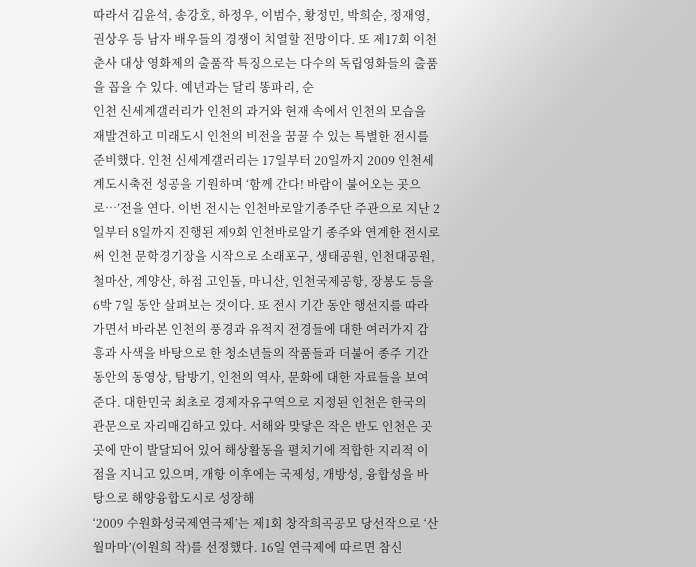따라서 김윤석, 송강호, 하정우, 이범수, 황정민, 박희순, 정재영, 권상우 등 남자 배우들의 경쟁이 치열할 전망이다. 또 제17회 이천 춘사 대상 영화제의 출품작 특징으로는 다수의 독립영화들의 출품을 꼽을 수 있다. 예년과는 달리 똥파리, 순
인천 신세계갤러리가 인천의 과거와 현재 속에서 인천의 모습을 재발견하고 미래도시 인천의 비전을 꿈꿀 수 있는 특별한 전시를 준비했다. 인천 신세계갤러리는 17일부터 20일까지 2009 인천세계도시축전 성공을 기원하며 ‘함께 간다! 바람이 불어오는 곳으로…’전을 연다. 이번 전시는 인천바로알기종주단 주관으로 지난 2일부터 8일까지 진행된 제9회 인천바로알기 종주와 연계한 전시로써 인천 문학경기장을 시작으로 소래포구, 생태공원, 인천대공원, 철마산, 계양산, 하점 고인돌, 마니산, 인천국제공항, 장봉도 등을 6박 7일 동안 살펴보는 것이다. 또 전시 기간 동안 행선지를 따라가면서 바라본 인천의 풍경과 유적지 전경들에 대한 여러가지 감흥과 사색을 바탕으로 한 청소년들의 작품들과 더불어 종주 기간 동안의 동영상, 탐방기, 인천의 역사, 문화에 대한 자료들을 보여준다. 대한민국 최초로 경제자유구역으로 지정된 인천은 한국의 관문으로 자리매김하고 있다. 서해와 맞닿은 작은 반도 인천은 곳곳에 만이 발달되어 있어 해상활동을 펼치기에 적합한 지리적 이점을 지니고 있으며, 개항 이후에는 국제성, 개방성, 융합성을 바탕으로 해양융합도시로 성장해
‘2009 수원화성국제연극제’는 제1회 창작희곡공모 당선작으로 ‘산월마마’(이원희 작)를 선정했다. 16일 연극제에 따르면 참신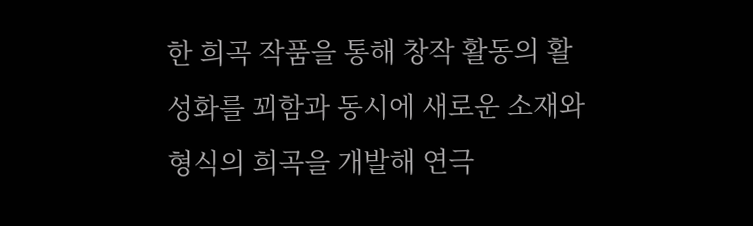한 희곡 작품을 통해 창작 활동의 활성화를 꾀함과 동시에 새로운 소재와 형식의 희곡을 개발해 연극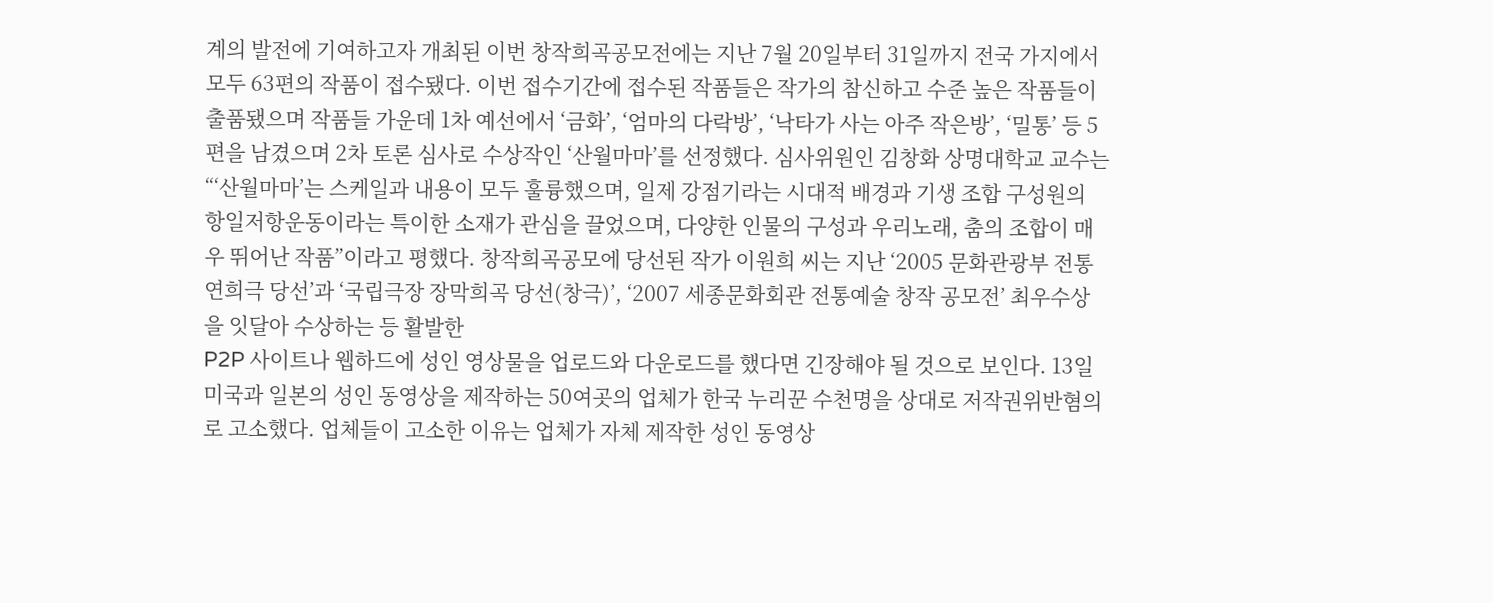계의 발전에 기여하고자 개최된 이번 창작희곡공모전에는 지난 7월 20일부터 31일까지 전국 가지에서 모두 63편의 작품이 접수됐다. 이번 접수기간에 접수된 작품들은 작가의 참신하고 수준 높은 작품들이 출품됐으며 작품들 가운데 1차 예선에서 ‘금화’, ‘엄마의 다락방’, ‘낙타가 사는 아주 작은방’, ‘밀통’ 등 5편을 남겼으며 2차 토론 심사로 수상작인 ‘산월마마’를 선정했다. 심사위원인 김창화 상명대학교 교수는 “‘산월마마’는 스케일과 내용이 모두 훌륭했으며, 일제 강점기라는 시대적 배경과 기생 조합 구성원의 항일저항운동이라는 특이한 소재가 관심을 끌었으며, 다양한 인물의 구성과 우리노래, 춤의 조합이 매우 뛰어난 작품”이라고 평했다. 창작희곡공모에 당선된 작가 이원희 씨는 지난 ‘2005 문화관광부 전통연희극 당선’과 ‘국립극장 장막희곡 당선(창극)’, ‘2007 세종문화회관 전통예술 창작 공모전’ 최우수상을 잇달아 수상하는 등 활발한
P2P 사이트나 웹하드에 성인 영상물을 업로드와 다운로드를 했다면 긴장해야 될 것으로 보인다. 13일 미국과 일본의 성인 동영상을 제작하는 50여곳의 업체가 한국 누리꾼 수천명을 상대로 저작권위반혐의로 고소했다. 업체들이 고소한 이유는 업체가 자체 제작한 성인 동영상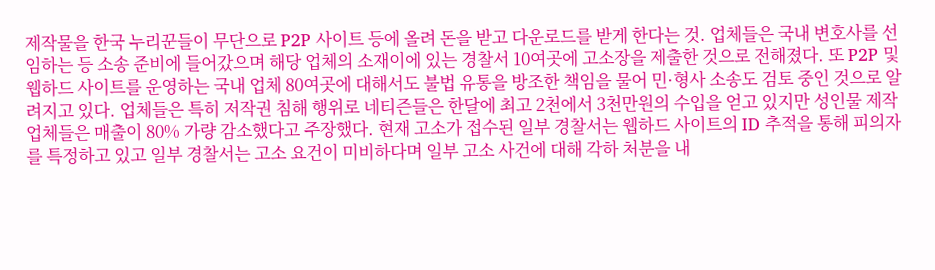제작물을 한국 누리꾼들이 무단으로 P2P 사이트 등에 올려 돈을 받고 다운로드를 받게 한다는 것. 업체들은 국내 변호사를 선임하는 등 소송 준비에 들어갔으며 해당 업체의 소재이에 있는 경찰서 10여곳에 고소장을 제출한 것으로 전해졌다. 또 P2P 및 웹하드 사이트를 운영하는 국내 업체 80여곳에 대해서도 불법 유통을 방조한 책임을 물어 민·형사 소송도 검토 중인 것으로 알려지고 있다. 업체들은 특히 저작권 침해 행위로 네티즌들은 한달에 최고 2천에서 3천만원의 수입을 얻고 있지만 성인물 제작업체들은 매출이 80% 가량 감소했다고 주장했다. 현재 고소가 접수된 일부 경찰서는 웹하드 사이트의 ID 추적을 통해 피의자를 특정하고 있고 일부 경찰서는 고소 요건이 미비하다며 일부 고소 사건에 대해 각하 처분을 내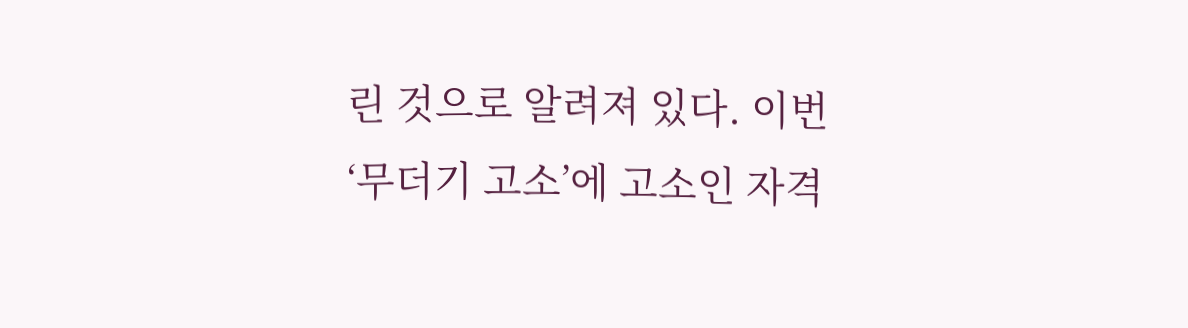린 것으로 알려져 있다. 이번 ‘무더기 고소’에 고소인 자격